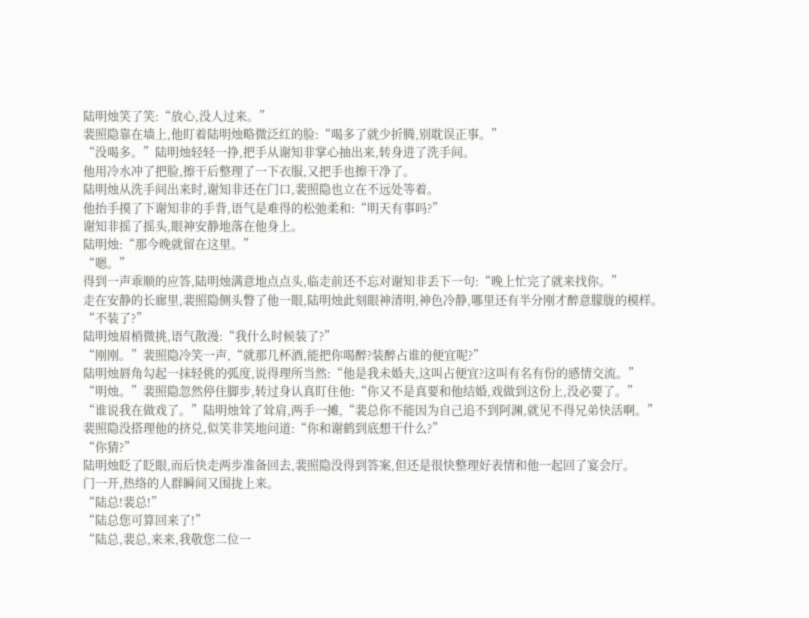陆明烛笑了笑:“放心,没人过来。”
裴照隐靠在墙上,他盯着陆明烛略微泛红的脸:“喝多了就少折腾,别耽误正事。”
“没喝多。”陆明烛轻轻一挣,把手从谢知非掌心抽出来,转身进了洗手间。
他用冷水冲了把脸,擦干后整理了一下衣服,又把手也擦干净了。
陆明烛从洗手间出来时,谢知非还在门口,裴照隐也立在不远处等着。
他抬手摸了下谢知非的手背,语气是难得的松弛柔和:“明天有事吗?”
谢知非摇了摇头,眼神安静地落在他身上。
陆明烛:“那今晚就留在这里。”
“嗯。”
得到一声乖顺的应答,陆明烛满意地点点头,临走前还不忘对谢知非丢下一句:“晚上忙完了就来找你。”
走在安静的长廊里,裴照隐侧头瞥了他一眼,陆明烛此刻眼神清明,神色冷静,哪里还有半分刚才醉意朦胧的模样。
“不装了?”
陆明烛眉梢微挑,语气散漫:“我什么时候装了?”
“刚刚。”裴照隐冷笑一声,“就那几杯酒,能把你喝醉?装醉占谁的便宜呢?”
陆明烛唇角勾起一抹轻佻的弧度,说得理所当然:“他是我未婚夫,这叫占便宜?这叫有名有份的感情交流。”
“明烛。”裴照隐忽然停住脚步,转过身认真盯住他:“你又不是真要和他结婚,戏做到这份上,没必要了。”
“谁说我在做戏了。”陆明烛耸了耸肩,两手一摊,“裴总你不能因为自己追不到阿渊,就见不得兄弟快活啊。”
裴照隐没搭理他的挤兑,似笑非笑地问道:“你和谢鹤到底想干什么?”
“你猜?”
陆明烛眨了眨眼,而后快走两步准备回去,裴照隐没得到答案,但还是很快整理好表情和他一起回了宴会厅。
门一开,热络的人群瞬间又围拢上来。
“陆总!裴总!”
“陆总您可算回来了!”
“陆总,裴总,来来,我敬您二位一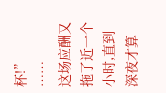杯!”
……
这场应酬又拖了近一个小时,直到深夜才算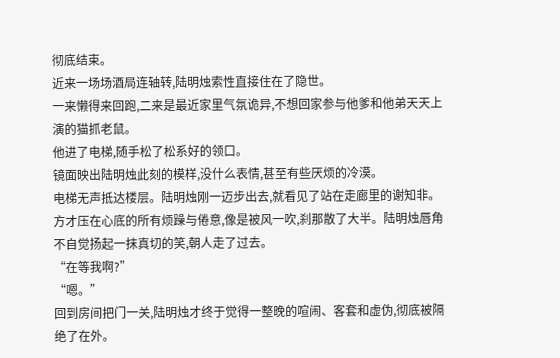彻底结束。
近来一场场酒局连轴转,陆明烛索性直接住在了隐世。
一来懒得来回跑,二来是最近家里气氛诡异,不想回家参与他爹和他弟天天上演的猫抓老鼠。
他进了电梯,随手松了松系好的领口。
镜面映出陆明烛此刻的模样,没什么表情,甚至有些厌烦的冷漠。
电梯无声抵达楼层。陆明烛刚一迈步出去,就看见了站在走廊里的谢知非。
方才压在心底的所有烦躁与倦意,像是被风一吹,刹那散了大半。陆明烛唇角不自觉扬起一抹真切的笑,朝人走了过去。
“在等我啊?”
“嗯。”
回到房间把门一关,陆明烛才终于觉得一整晚的喧闹、客套和虚伪,彻底被隔绝了在外。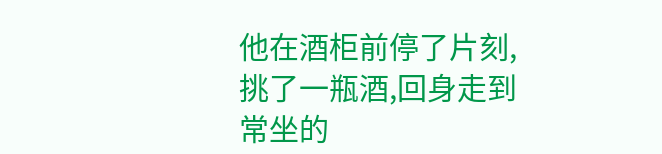他在酒柜前停了片刻,挑了一瓶酒,回身走到常坐的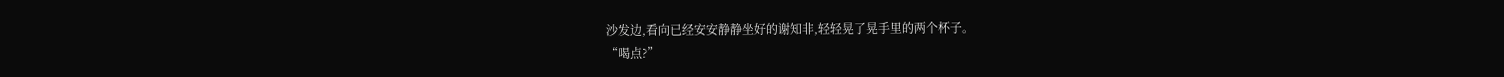沙发边,看向已经安安静静坐好的谢知非,轻轻晃了晃手里的两个杯子。
“喝点?”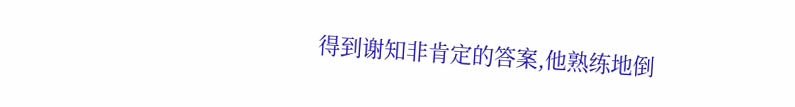得到谢知非肯定的答案,他熟练地倒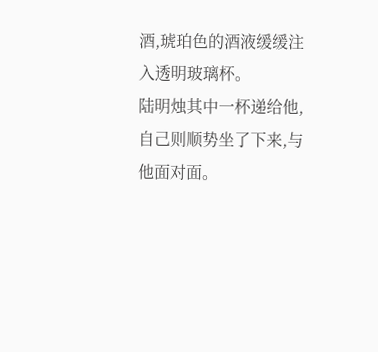酒,琥珀色的酒液缓缓注入透明玻璃杯。
陆明烛其中一杯递给他,自己则顺势坐了下来,与他面对面。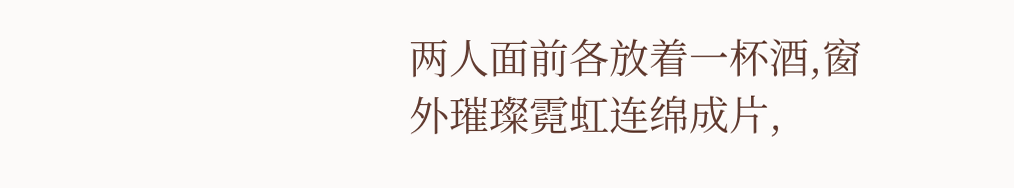两人面前各放着一杯酒,窗外璀璨霓虹连绵成片,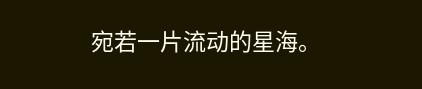宛若一片流动的星海。